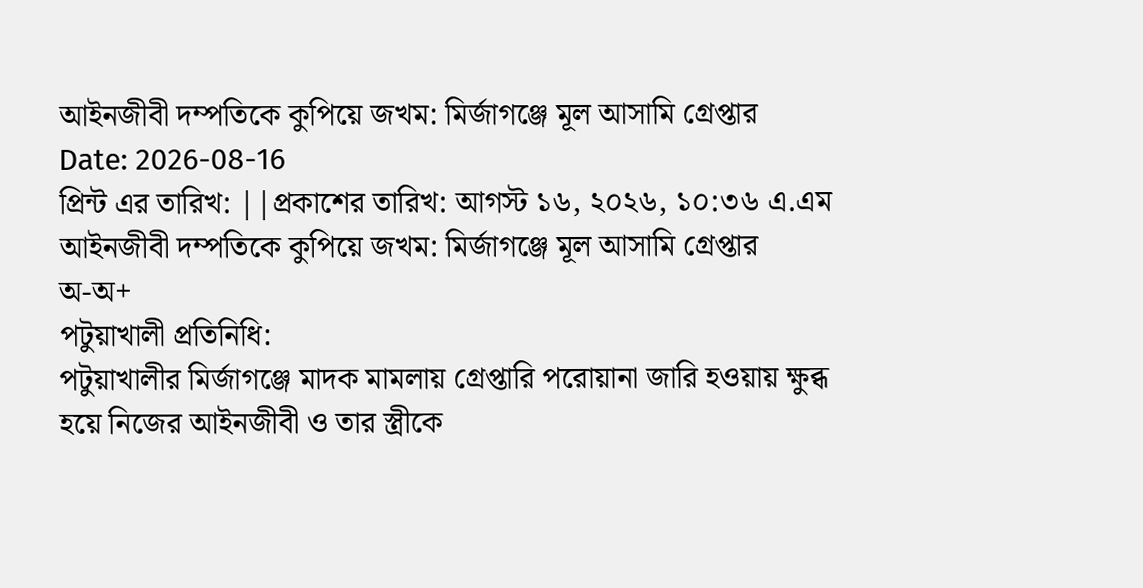আইনজীবী দম্পতিকে কুপিয়ে জখম: মির্জাগঞ্জে মূল আসামি গ্রেপ্তার
Date: 2026-08-16
প্রিন্ট এর তারিখ: ||প্রকাশের তারিখ: আগস্ট ১৬, ২০২৬, ১০:৩৬ এ.এম
আইনজীবী দম্পতিকে কুপিয়ে জখম: মির্জাগঞ্জে মূল আসামি গ্রেপ্তার
অ-অ+
পটুয়াখালী প্রতিনিধি:
পটুয়াখালীর মির্জাগঞ্জে মাদক মামলায় গ্রেপ্তারি পরোয়ানা জারি হওয়ায় ক্ষুব্ধ হয়ে নিজের আইনজীবী ও তার স্ত্রীকে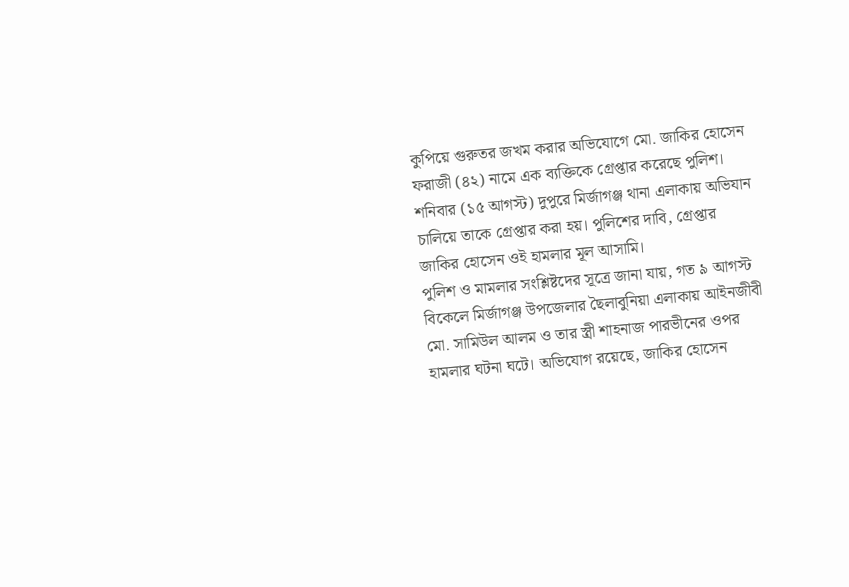কুপিয়ে গুরুতর জখম করার অভিযোগে মো. জাকির হোসেন ফরাজী (৪২) নামে এক ব্যক্তিকে গ্রেপ্তার করেছে পুলিশ।
শনিবার (১৫ আগস্ট) দুপুরে মির্জাগঞ্জ থানা এলাকায় অভিযান চালিয়ে তাকে গ্রেপ্তার করা হয়। পুলিশের দাবি, গ্রেপ্তার জাকির হোসেন ওই হামলার মূল আসামি।
পুলিশ ও মামলার সংশ্লিষ্টদের সূত্রে জানা যায়, গত ৯ আগস্ট বিকেলে মির্জাগঞ্জ উপজেলার ছৈলাবুনিয়া এলাকায় আইনজীবী মো. সামিউল আলম ও তার স্ত্রী শাহনাজ পারভীনের ওপর হামলার ঘটনা ঘটে। অভিযোগ রয়েছে, জাকির হোসেন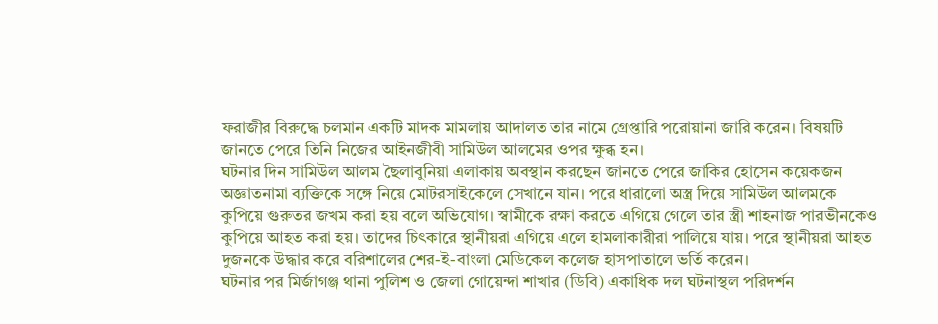ফরাজীর বিরুদ্ধে চলমান একটি মাদক মামলায় আদালত তার নামে গ্রেপ্তারি পরোয়ানা জারি করেন। বিষয়টি জানতে পেরে তিনি নিজের আইনজীবী সামিউল আলমের ওপর ক্ষুব্ধ হন।
ঘটনার দিন সামিউল আলম ছৈলাবুনিয়া এলাকায় অবস্থান করছেন জানতে পেরে জাকির হোসেন কয়েকজন অজ্ঞাতনামা ব্যক্তিকে সঙ্গে নিয়ে মোটরসাইকেলে সেখানে যান। পরে ধারালো অস্ত্র দিয়ে সামিউল আলমকে কুপিয়ে গুরুতর জখম করা হয় বলে অভিযোগ। স্বামীকে রক্ষা করতে এগিয়ে গেলে তার স্ত্রী শাহনাজ পারভীনকেও কুপিয়ে আহত করা হয়। তাদের চিৎকারে স্থানীয়রা এগিয়ে এলে হামলাকারীরা পালিয়ে যায়। পরে স্থানীয়রা আহত দুজনকে উদ্ধার করে বরিশালের শের-ই-বাংলা মেডিকেল কলেজ হাসপাতালে ভর্তি করেন।
ঘটনার পর মির্জাগঞ্জ থানা পুলিশ ও জেলা গোয়েন্দা শাখার (ডিবি) একাধিক দল ঘটনাস্থল পরিদর্শন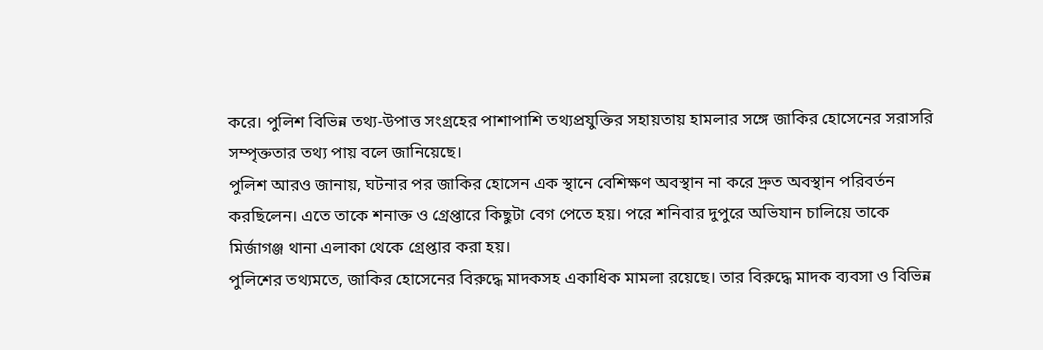করে। পুলিশ বিভিন্ন তথ্য-উপাত্ত সংগ্রহের পাশাপাশি তথ্যপ্রযুক্তির সহায়তায় হামলার সঙ্গে জাকির হোসেনের সরাসরি সম্পৃক্ততার তথ্য পায় বলে জানিয়েছে।
পুলিশ আরও জানায়, ঘটনার পর জাকির হোসেন এক স্থানে বেশিক্ষণ অবস্থান না করে দ্রুত অবস্থান পরিবর্তন করছিলেন। এতে তাকে শনাক্ত ও গ্রেপ্তারে কিছুটা বেগ পেতে হয়। পরে শনিবার দুপুরে অভিযান চালিয়ে তাকে মির্জাগঞ্জ থানা এলাকা থেকে গ্রেপ্তার করা হয়।
পুলিশের তথ্যমতে, জাকির হোসেনের বিরুদ্ধে মাদকসহ একাধিক মামলা রয়েছে। তার বিরুদ্ধে মাদক ব্যবসা ও বিভিন্ন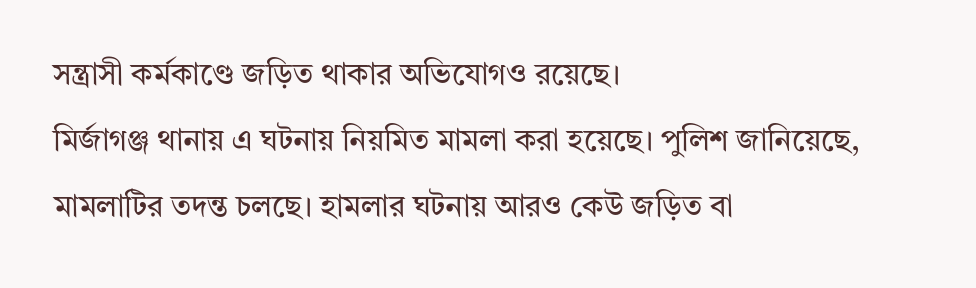সন্ত্রাসী কর্মকাণ্ডে জড়িত থাকার অভিযোগও রয়েছে।
মির্জাগঞ্জ থানায় এ ঘটনায় নিয়মিত মামলা করা হয়েছে। পুলিশ জানিয়েছে, মামলাটির তদন্ত চলছে। হামলার ঘটনায় আরও কেউ জড়িত বা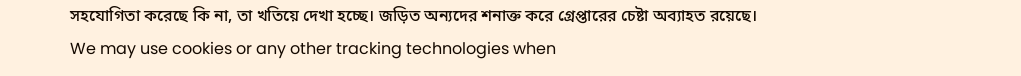সহযোগিতা করেছে কি না, তা খতিয়ে দেখা হচ্ছে। জড়িত অন্যদের শনাক্ত করে গ্রেপ্তারের চেষ্টা অব্যাহত রয়েছে।
We may use cookies or any other tracking technologies when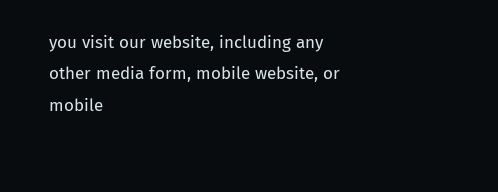you visit our website, including any other media form, mobile website, or mobile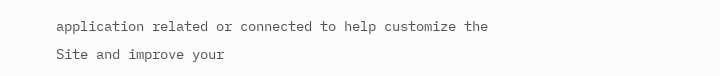application related or connected to help customize the Site and improve your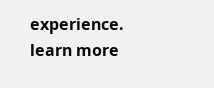experience.
learn more